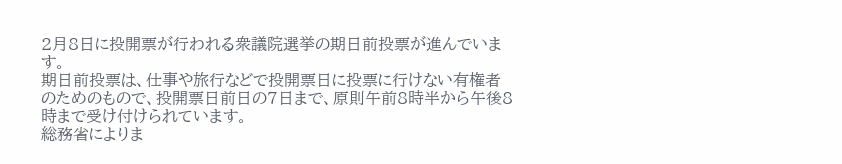2月8日に投開票が行われる衆議院選挙の期日前投票が進んでいます。
期日前投票は、仕事や旅行などで投開票日に投票に行けない有権者のためのもので、投開票日前日の7日まで、原則午前8時半から午後8時まで受け付けられています。
総務省によりま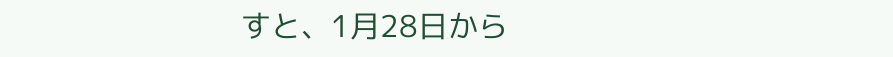すと、1月28日から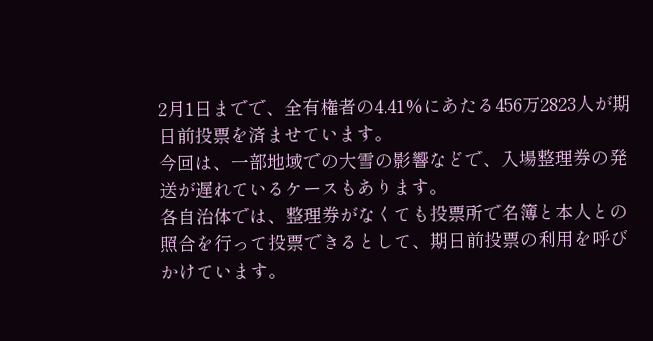2月1日までで、全有権者の4.41%にあたる456万2823人が期日前投票を済ませています。
今回は、一部地域での大雪の影響などで、入場整理券の発送が遅れているケースもあります。
各自治体では、整理券がなくても投票所で名簿と本人との照合を行って投票できるとして、期日前投票の利用を呼びかけています。